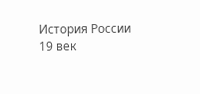История России 19 век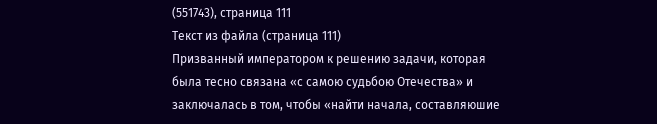(551743), страница 111
Текст из файла (страница 111)
Призванный императором к решению задачи, которая была тесно связана «с самою судьбою Отечества» и заключалась в том, чтобы «найти начала, составляюшие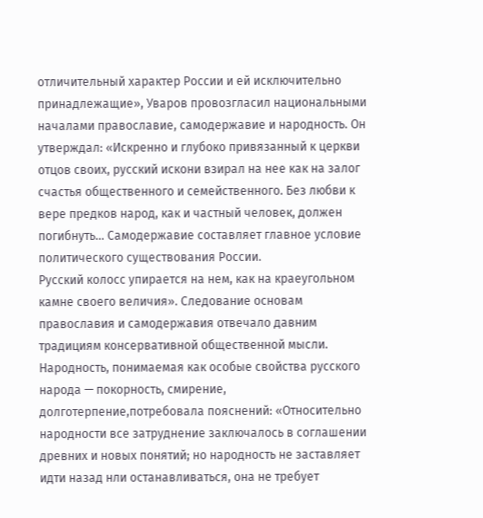отличительный характер России и ей исключительно принадлежащие», Уваров провозгласил национальными началами православие, самодержавие и народность. Он утверждал: «Искренно и глубоко привязанный к церкви отцов своих, русский искони взирал на нее как на залог счастья общественного и семейственного. Без любви к вере предков народ, как и частный человек, должен погибнуть... Самодержавие составляет главное условие политического существования России.
Русский колосс упирается на нем, как на краеугольном камне своего величия». Следование основам православия и самодержавия отвечало давним традициям консервативной общественной мысли. Народность, понимаемая как особые свойства русского народа — покорность, смирение, долготерпение,потребовала пояснений: «Относительно народности все затруднение заключалось в соглашении древних и новых понятий; но народность не заставляет идти назад нли останавливаться, она не требует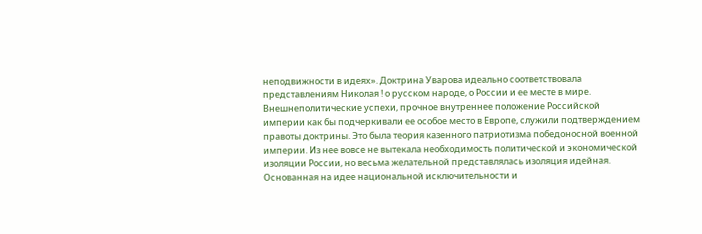неподвижности в идеях». Доктрина Уварова идеально соответствовала представлениям Николая ! о русском народе, о России и ее месте в мире.
Внешнеполитические успехи, прочное внутреннее положение Российской империи как бы подчеркивали ее особое место в Европе, служили подтверждением правоты доктрины. Это была теория казенного патриотизма победоносной военной империи. Из нее вовсе не вытекала необходимость политической и экономической изоляции России, но весьма желательной представлялась изоляция идейная. Основанная на идее национальной исключительности и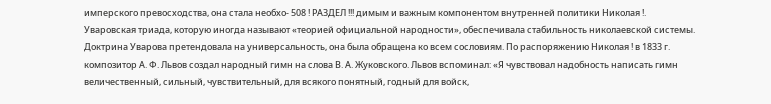имперского превосходства, она стала необхо- 508 ! РАЗДЕЛ !!! димым и важным компонентом внутренней политики Николая !.
Уваровская триада, которую иногда называют «теорией официальной народности», обеспечивала стабильность николаевской системы. Доктрина Уварова претендовала на универсальность, она была обращена ко всем сословиям. По распоряжению Николая ! в 1833 г. композитор А. Ф. Львов создал народный гимн на слова В. А. Жуковского. Львов вспоминал: «Я чувствовал надобность написать гимн величественный, сильный, чувствительный, для всякого понятный, годный для войск,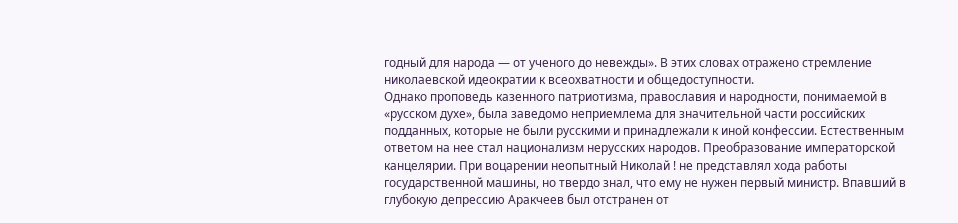годный для народа — от ученого до невежды». В этих словах отражено стремление николаевской идеократии к всеохватности и общедоступности.
Однако проповедь казенного патриотизма, православия и народности, понимаемой в «русском духе», была заведомо неприемлема для значительной части российских подданных, которые не были русскими и принадлежали к иной конфессии. Естественным ответом на нее стал национализм нерусских народов. Преобразование императорской канцелярии. При воцарении неопытный Николай ! не представлял хода работы государственной машины, но твердо знал, что ему не нужен первый министр. Впавший в глубокую депрессию Аракчеев был отстранен от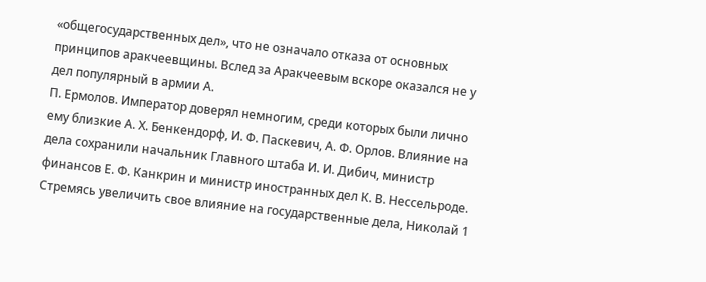«общегосударственных дел», что не означало отказа от основных принципов аракчеевщины. Вслед за Аракчеевым вскоре оказался не у дел популярный в армии А.
П. Ермолов. Император доверял немногим, среди которых были лично ему близкие А. Х. Бенкендорф, И. Ф. Паскевич, А. Ф. Орлов. Влияние на дела сохранили начальник Главного штаба И. И. Дибич, министр финансов Е. Ф. Канкрин и министр иностранных дел К. В. Нессельроде. Стремясь увеличить свое влияние на государственные дела, Николай 1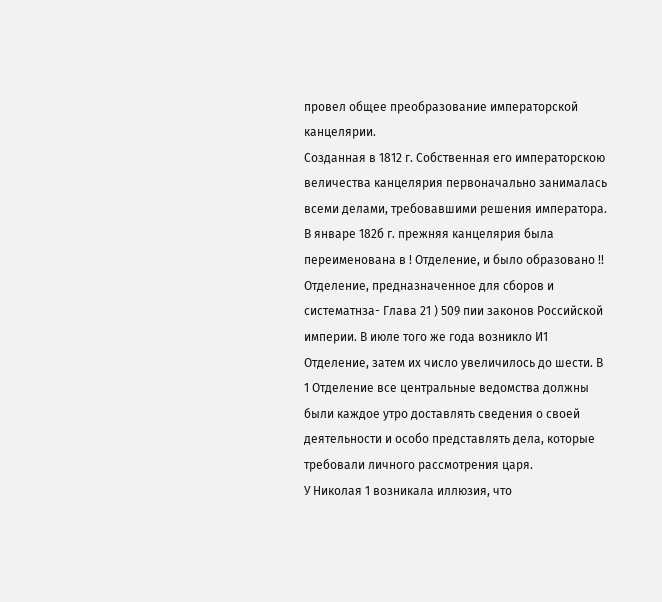провел общее преобразование императорской канцелярии.
Созданная в 1812 г. Собственная его императорскою величества канцелярия первоначально занималась всеми делами, требовавшими решения императора. В январе 182б г. прежняя канцелярия была переименована в ! Отделение, и было образовано !! Отделение, предназначенное для сборов и систематнза- Глава 21 ) 509 пии законов Российской империи. В июле того же года возникло И1 Отделение, затем их число увеличилось до шести. В 1 Отделение все центральные ведомства должны были каждое утро доставлять сведения о своей деятельности и особо представлять дела, которые требовали личного рассмотрения царя.
У Николая 1 возникала иллюзия, что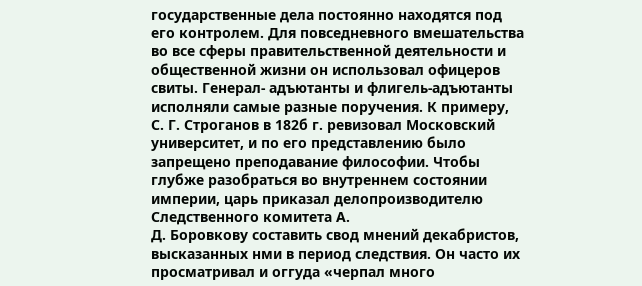государственные дела постоянно находятся под его контролем. Для повседневного вмешательства во все сферы правительственной деятельности и общественной жизни он использовал офицеров свиты. Генерал- адъютанты и флигель-адъютанты исполняли самые разные поручения. К примеру, С. Г. Строганов в 182б г. ревизовал Московский университет, и по его представлению было запрещено преподавание философии. Чтобы глубже разобраться во внутреннем состоянии империи, царь приказал делопроизводителю Следственного комитета А.
Д. Боровкову составить свод мнений декабристов, высказанных нми в период следствия. Он часто их просматривал и оггуда «черпал много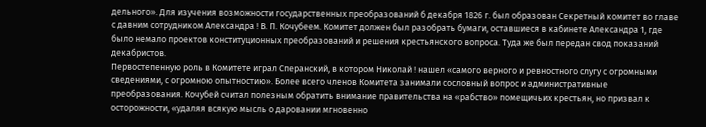дельного». Для изучения возможности государственных преобразований б декабря 1826 г. был образован Секретный комитет во главе с давним сотрудником Александра ! В. П. Кочубеем. Комитет должен был разобрать бумаги, оставшиеся в кабинете Александра 1, где было немало проектов конституционных преобразований и решения крестьянского вопроса. Туда же был передан свод показаний декабристов.
Первостепенную роль в Комитете играл Сперанский, в котором Николай ! нашел «самого верного и ревностного слугу с огромными сведениями, с огромною опытностию». Более всего членов Комитета занимали сословный вопрос и административные преобразования. Кочубей считал полезным обратить внимание правительства на «рабство» помещичьих крестьян, но призвал к осторожности, «удаляя всякую мысль о даровании мгновенно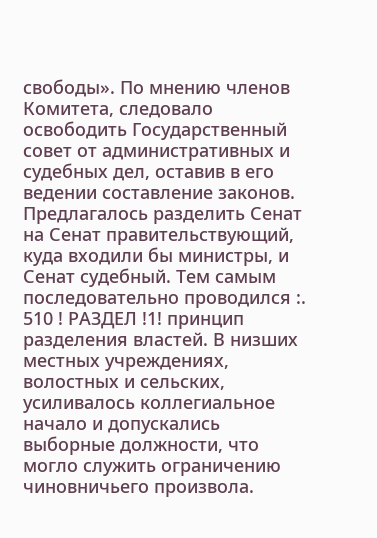свободы». По мнению членов Комитета, следовало освободить Государственный совет от административных и судебных дел, оставив в его ведении составление законов.
Предлагалось разделить Сенат на Сенат правительствующий, куда входили бы министры, и Сенат судебный. Тем самым последовательно проводился :. 510 ! РАЗДЕЛ !1! принцип разделения властей. В низших местных учреждениях, волостных и сельских, усиливалось коллегиальное начало и допускались выборные должности, что могло служить ограничению чиновничьего произвола.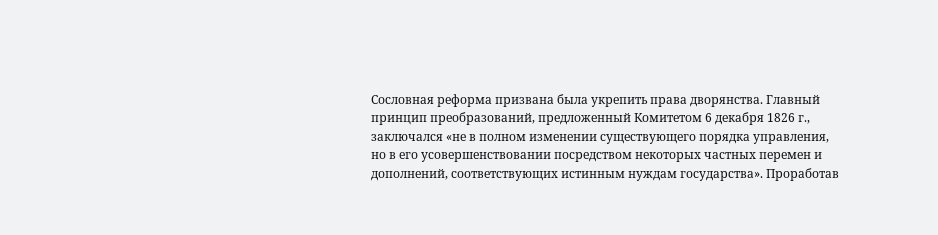Сословная реформа призвана была укрепить права дворянства. Главный принцип преобразований, предложенный Комитетом 6 декабря 1826 г., заключался «не в полном изменении существующего порядка управления, но в его усовершенствовании посредством некоторых частных перемен и дополнений, соответствующих истинным нуждам государства». Проработав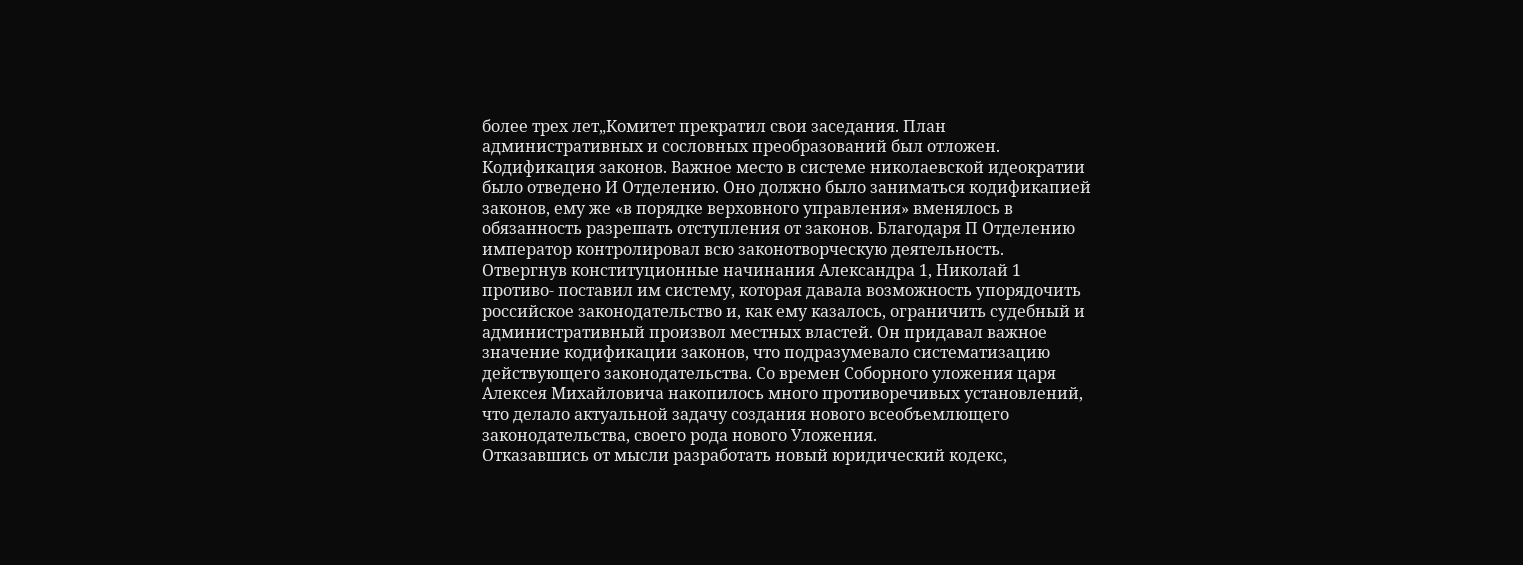более трех лет„Комитет прекратил свои заседания. План административных и сословных преобразований был отложен.
Кодификация законов. Важное место в системе николаевской идеократии было отведено И Отделению. Оно должно было заниматься кодификапией законов, ему же «в порядке верховного управления» вменялось в обязанность разрешать отступления от законов. Благодаря П Отделению император контролировал всю законотворческую деятельность.
Отвергнув конституционные начинания Александра 1, Николай 1 противо- поставил им систему, которая давала возможность упорядочить российское законодательство и, как ему казалось, ограничить судебный и административный произвол местных властей. Он придавал важное значение кодификации законов, что подразумевало систематизацию действующего законодательства. Со времен Соборного уложения царя Алексея Михайловича накопилось много противоречивых установлений, что делало актуальной задачу создания нового всеобъемлющего законодательства, своего рода нового Уложения.
Отказавшись от мысли разработать новый юридический кодекс,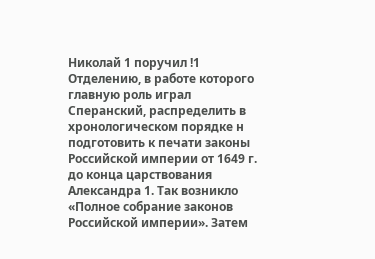Николай 1 поручил !1 Отделению, в работе которого главную роль играл Сперанский, распределить в хронологическом порядке н подготовить к печати законы Российской империи от 1649 г.
до конца царствования Александра 1. Так возникло «Полное собрание законов Российской империи». Затем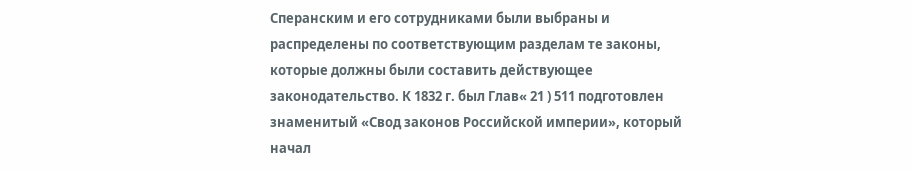Сперанским и его сотрудниками были выбраны и распределены по соответствующим разделам те законы, которые должны были составить действующее законодательство. К 1832 г. был Глав« 21 ) 511 подготовлен знаменитый «Свод законов Российской империи», который начал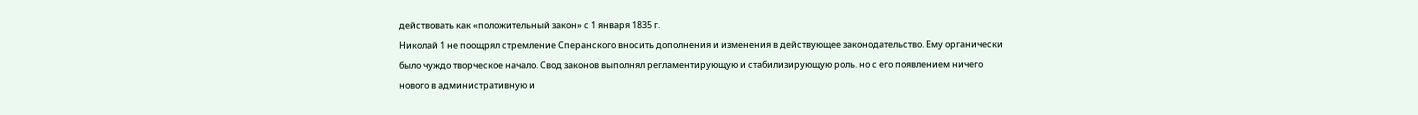действовать как «положительный закон» с 1 января 1835 г.
Николай 1 не поощрял стремление Сперанского вносить дополнения и изменения в действующее законодательство. Ему органически было чуждо творческое начало. Свод законов выполнял регламентирующую и стабилизирующую роль. но с его появлением ничего нового в административную и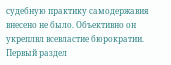судебную практику самодержавия внесено не было. Объективно он укреплвл всевластие бюрократии. Первый раздел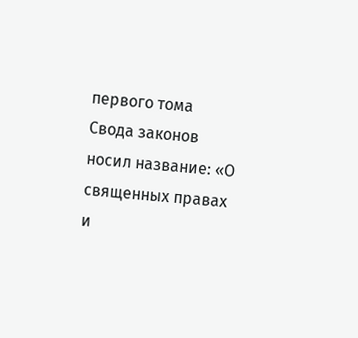первого тома Свода законов носил название: «О священных правах и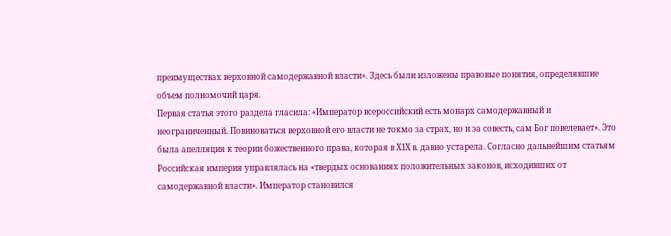преимуществах верховной самодержавной власти». Здесь были изложены правовые понятия, определявшие объем полномочий царя.
Первая статья этого раздела гласила: «Император всероссийский есть монарх самодержавный и неограниченный. Повиноваться верховной его власти не токмо за страх, но и эа совесть, сам Бог повелевает». Это была апелляция к теории божественного права, которая в Х1Х в. давно устарела. Согласно дальнейшим статьям Российская империя управлялась на «твердых основаниях положительных законов, исходивших от самодержавной власти». Император становился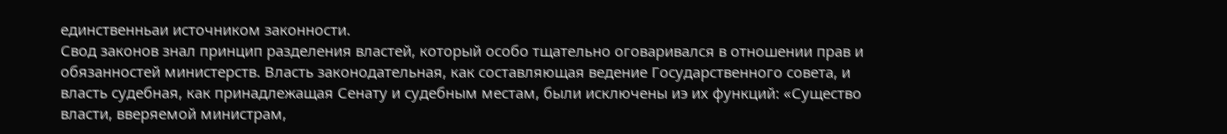единственньаи источником законности.
Свод законов знал принцип разделения властей, который особо тщательно оговаривался в отношении прав и обязанностей министерств. Власть законодательная, как составляющая ведение Государственного совета, и власть судебная, как принадлежащая Сенату и судебным местам, были исключены иэ их функций: «Существо власти, вверяемой министрам,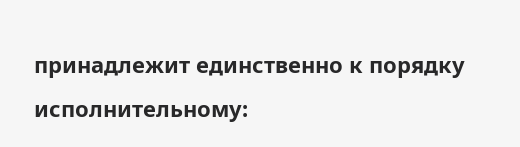принадлежит единственно к порядку исполнительному: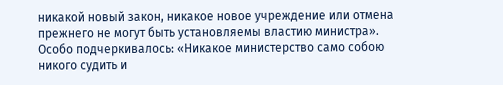никакой новый закон, никакое новое учреждение или отмена прежнего не могут быть установляемы властию министра». Особо подчеркивалось: «Никакое министерство само собою никого судить и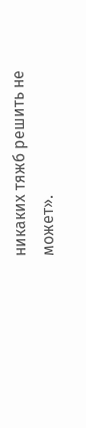никаких тяжб решить не может».